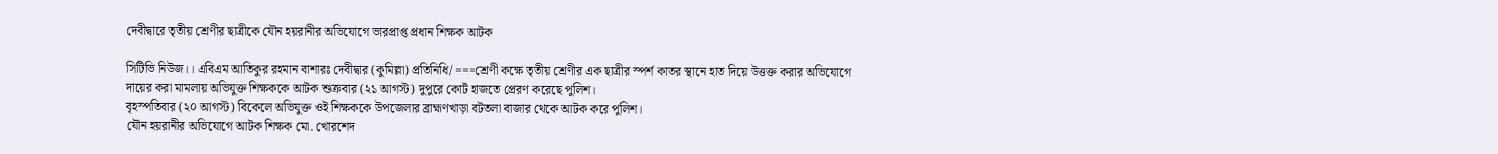দেবীদ্বারে তৃতীয় শ্রেণীর ছাত্রীকে যৌন হয়রানীর অভিযোগে ভারপ্রাপ্ত প্রধান শিক্ষক আটক

সিটিভি নিউজ।। এবিএম আতিকুর রহমান বাশারঃ দেবীদ্বার (কুমিল্লা) প্রতিনিধি/ ===শ্রেণী কক্ষে তৃতীয় শ্রেণীর এক ছাত্রীর স্পর্শ কাতর স্থানে হাত দিয়ে উত্তক্ত করার অভিযোগে দায়ের করা মামলায় অভিযুক্ত শিক্ষককে আটক শুক্রবার (২১ আগস্ট) দুপুরে কোর্ট হাজতে প্রেরণ করেছে পুলিশ।
বৃহস্পতিবার (২০ আগস্ট) বিকেলে অভিযুক্ত ওই শিক্ষককে উপজেলার ব্রাহ্মণখাড়া বটতলা বাজার থেকে আটক করে পুলিশ।
যৌন হয়রানীর অভিযোগে আটক শিক্ষক মো. খোরশেদ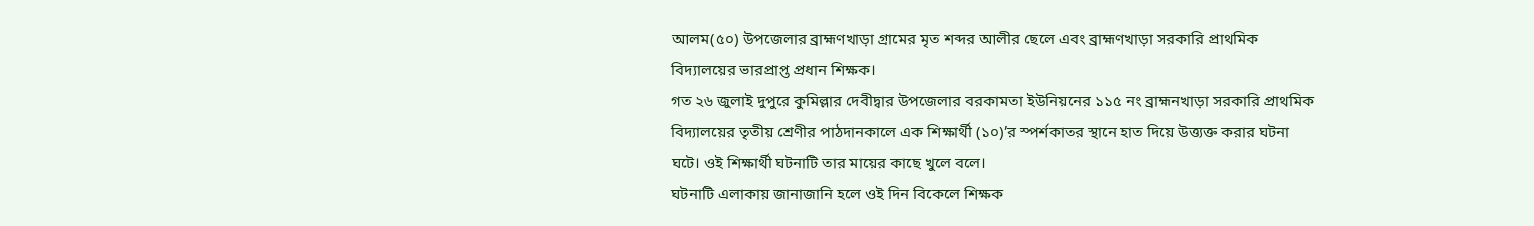আলম(৫০) উপজেলার ব্রাহ্মণখাড়া গ্রামের মৃত শব্দর আলীর ছেলে এবং ব্রাহ্মণখাড়া সরকারি প্রাথমিক বিদ্যালয়ের ভারপ্রাপ্ত প্রধান শিক্ষক।
গত ২৬ জুলাই দুপুরে কুমিল্লার দেবীদ্বার উপজেলার বরকামতা ইউনিয়নের ১১৫ নং ব্রাহ্মনখাড়া সরকারি প্রাথমিক বিদ্যালয়ের তৃতীয় শ্রেণীর পাঠদানকালে এক শিক্ষার্থী (১০)’র স্পর্শকাতর স্থানে হাত দিয়ে উত্ত্যক্ত করার ঘটনা ঘটে। ওই শিক্ষার্থী ঘটনাটি তার মায়ের কাছে খুলে বলে।
ঘটনাটি এলাকায় জানাজানি হলে ওই দিন বিকেলে শিক্ষক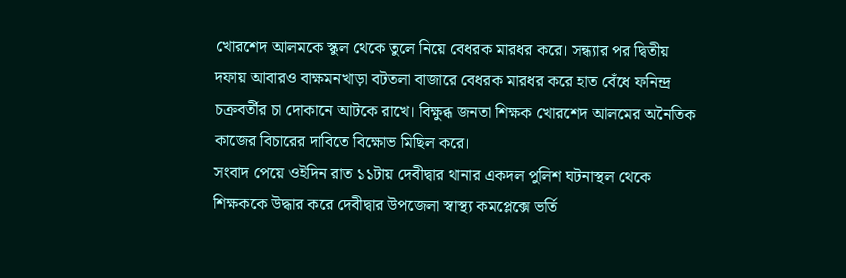খোরশেদ আলমকে স্কুল থেকে তুলে নিয়ে বেধরক মারধর করে। সন্ধ্যার পর দ্বিতীয় দফায় আবারও বাক্ষমনখাড়া বটতলা বাজারে বেধরক মারধর করে হাত বেঁধে ফনিন্দ্র চক্রবর্তীর চা দোকানে আটকে রাখে। বিক্ষুব্ধ জনতা শিক্ষক খোরশেদ আলমের অনৈতিক কাজের বিচারের দাবিতে বিক্ষোভ মিছিল করে।
সংবাদ পেয়ে ওইদিন রাত ১১টায় দেবীদ্বার থানার একদল পুলিশ ঘটনাস্থল থেকে শিক্ষককে উদ্ধার করে দেবীদ্বার উপজেলা স্বাস্থ্য কমপ্লেক্সে ভর্তি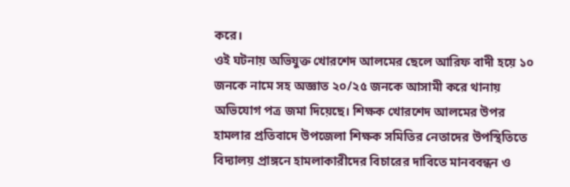করে।
ওই ঘটনায় অভিযুক্ত খোরশেদ আলমের ছেলে আরিফ বাদী হয়ে ১০ জনকে নামে সহ অজ্ঞাত ২০/২৫ জনকে আসামী করে থানায় অভিযোগ পত্র জমা দিয়েছে। শিক্ষক খোরশেদ আলমের উপর হামলার প্রতিবাদে উপজেলা শিক্ষক সমিতির নেতাদের উপস্থিতিতে বিদ্যালয় প্রাঙ্গনে হামলাকারীদের বিচারের দাবিতে মানববন্ধন ও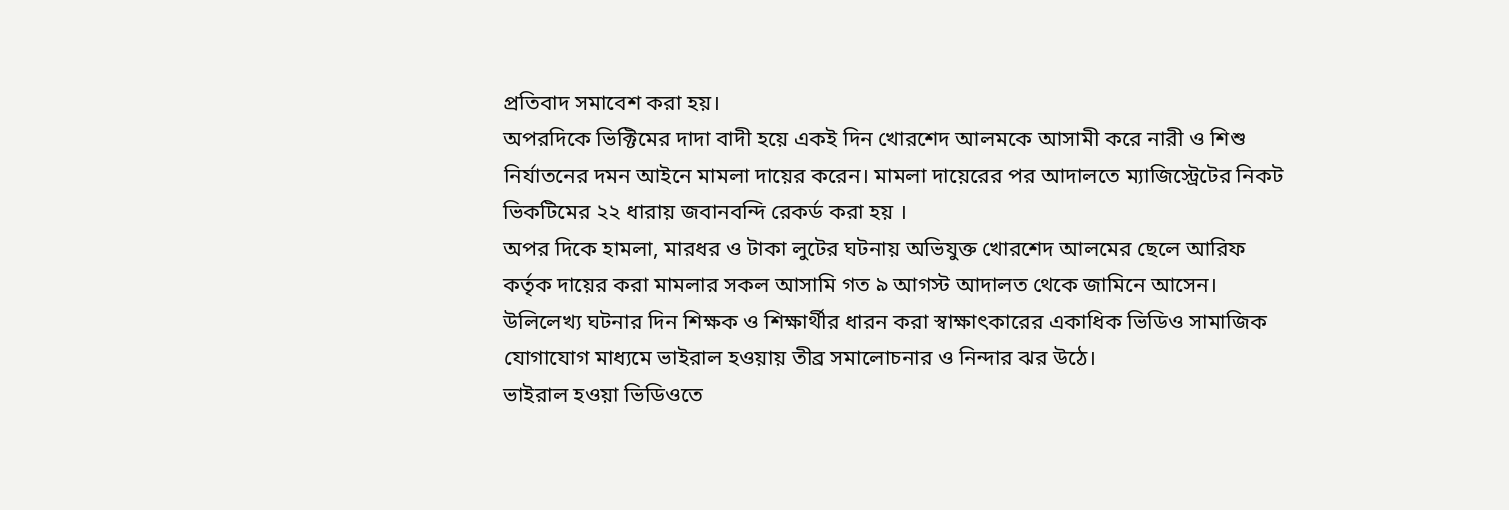প্রতিবাদ সমাবেশ করা হয়।
অপরদিকে ভিক্টিমের দাদা বাদী হয়ে একই দিন খোরশেদ আলমকে আসামী করে নারী ও শিশু নির্যাতনের দমন আইনে মামলা দায়ের করেন। মামলা দায়েরের পর আদালতে ম্যাজিস্ট্রেটের নিকট ভিকটিমের ২২ ধারায় জবানবন্দি রেকর্ড করা হয় ।
অপর দিকে হামলা, মারধর ও টাকা লুটের ঘটনায় অভিযুক্ত খোরশেদ আলমের ছেলে আরিফ কর্তৃক দায়ের করা মামলার সকল আসামি গত ৯ আগস্ট আদালত থেকে জামিনে আসেন।
উলিলেখ্য ঘটনার দিন শিক্ষক ও শিক্ষার্থীর ধারন করা স্বাক্ষাৎকারের একাধিক ভিডিও সামাজিক যোগাযোগ মাধ্যমে ভাইরাল হওয়ায় তীব্র সমালোচনার ও নিন্দার ঝর উঠে।
ভাইরাল হওয়া ভিডিওতে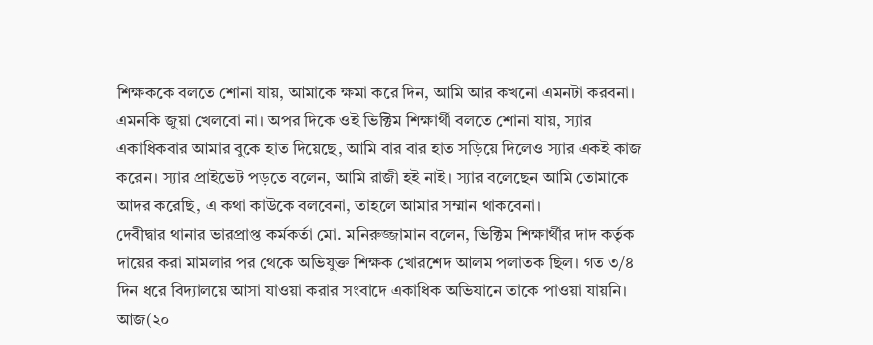শিক্ষককে বলতে শোনা যায়, আমাকে ক্ষমা করে দিন, আমি আর কখনো এমনটা করবনা। এমনকি জুয়া খেলবো না। অপর দিকে ওই ভিক্টিম শিক্ষার্থী বলতে শোনা যায়, স্যার একাধিকবার আমার বুকে হাত দিয়েছে, আমি বার বার হাত সড়িয়ে দিলেও স্যার একই কাজ করেন। স্যার প্রাইভেট পড়তে বলেন, আমি রাজী হই নাই। স্যার বলেছেন আমি তোমাকে আদর করেছি, এ কথা কাউকে বলবেনা, তাহলে আমার সম্মান থাকবেনা।
দেবীদ্বার থানার ভারপ্রাপ্ত কর্মকর্তা মো. মনিরুজ্জামান বলেন, ভিক্টিম শিক্ষার্থীর দাদ কর্তৃক দায়ের করা মামলার পর থেকে অভিযুক্ত শিক্ষক খোরশেদ আলম পলাতক ছিল। গত ৩/৪ দিন ধরে বিদ্যালয়ে আসা যাওয়া করার সংবাদে একাধিক অভিযানে তাকে পাওয়া যায়নি। আজ(২০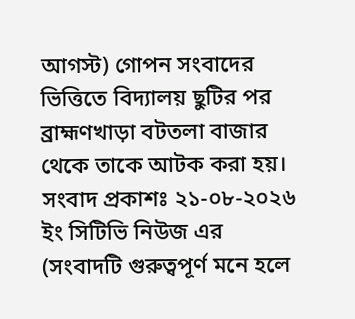আগস্ট) গোপন সংবাদের ভিত্তিতে বিদ্যালয় ছুটির পর ব্রাহ্মণখাড়া বটতলা বাজার থেকে তাকে আটক করা হয়। সংবাদ প্রকাশঃ ২১-০৮-২০২৬ ইং সিটিভি নিউজ এর (সংবাদটি গুরুত্বপূর্ণ মনে হলে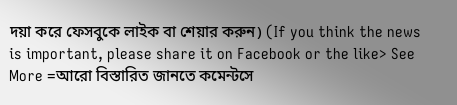দয়া করে ফেসবুকে লাইক বা শেয়ার করুন) (If you think the news is important, please share it on Facebook or the like> See More =আরো বিস্তারিত জানতে কমেন্টসে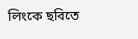লিংকে ছবিতে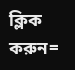ক্লিক করুন=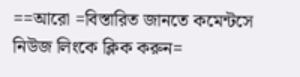==আরো =বিস্তারিত জানতে কমেন্টসে নিউজ লিংকে ক্লিক করুন=